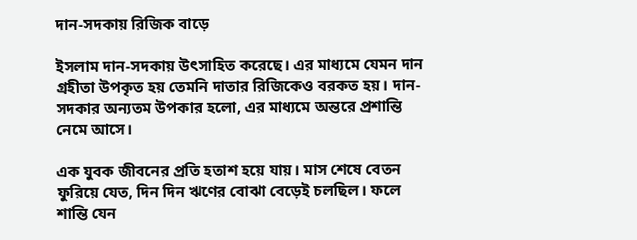দান-সদকায় রিজিক বাড়ে

ইসলাম দান-সদকায় উৎসাহিত করেছে। এর মাধ্যমে যেমন দান গ্রহীতা উপকৃত হয় তেমনি দাতার রিজিকেও বরকত হয়। দান-সদকার অন্যতম উপকার হলো, এর মাধ্যমে অন্তরে প্রশান্তি নেমে আসে।

এক যুবক জীবনের প্রতি হতাশ হয়ে যায়। মাস শেষে বেতন ফুরিয়ে যেত, দিন দিন ঋণের বোঝা বেড়েই চলছিল। ফলে শান্তি যেন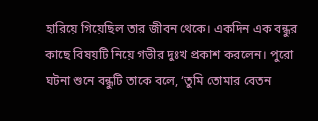হারিয়ে গিয়েছিল তার জীবন থেকে। একদিন এক বন্ধুর কাছে বিষয়টি নিয়ে গভীর দুঃখ প্রকাশ করলেন। পুরো ঘটনা শুনে বন্ধুটি তাকে বলে, ‘তুমি তোমার বেতন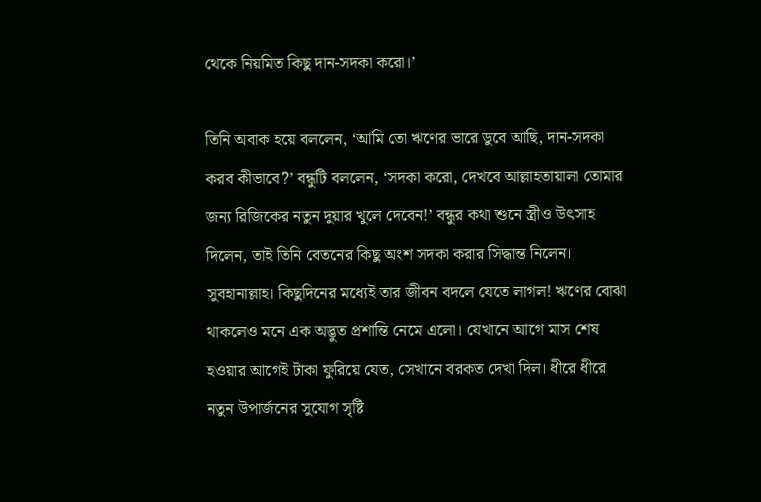থেকে নিয়মিত কিছু দান-সদকা করো।’

তিনি অবাক হয়ে বললেন, ‘আমি তো ঋণের ভারে ডুবে আছি, দান-সদকা করব কীভাবে?’ বন্ধুটি বললেন, ‘সদকা করো, দেখবে আল্লাহতায়ালা তোমার জন্য রিজিকের নতুন দুয়ার খুলে দেবেন!’ বন্ধুর কথা শুনে স্ত্রীও উৎসাহ দিলেন, তাই তিনি বেতনের কিছু অংশ সদকা করার সিদ্ধান্ত নিলেন। সুবহানাল্লাহ। কিছুদিনের মধ্যেই তার জীবন বদলে যেতে লাগল! ঋণের বোঝা থাকলেও মনে এক অদ্ভুত প্রশান্তি নেমে এলো। যেখানে আগে মাস শেষ হওয়ার আগেই টাকা ফুরিয়ে যেত, সেখানে বরকত দেখা দিল। ধীরে ধীরে নতুন উপার্জনের সুযোগ সৃষ্টি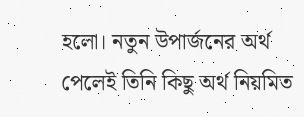হলো। নতুন উপার্জনের অর্থ পেলেই তিনি কিছু অর্থ নিয়মিত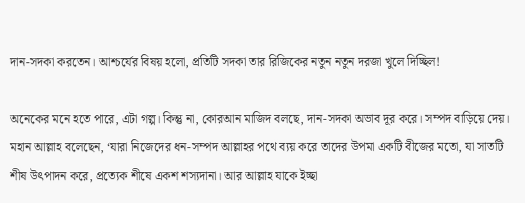দান-সদকা করতেন। আশ্চর্যের বিষয় হলো, প্রতিটি সদকা তার রিজিকের নতুন নতুন দরজা খুলে দিচ্ছিল!

অনেকের মনে হতে পারে, এটা গল্প। কিন্তু না, কোরআন মাজিদ বলছে, দান-সদকা অভাব দূর করে। সম্পদ বাড়িয়ে দেয়। মহান আল্লাহ বলেছেন, ‘যারা নিজেদের ধন-সম্পদ আল্লাহর পথে ব্যয় করে তাদের উপমা একটি বীজের মতো, যা সাতটি শীষ উৎপাদন করে, প্রত্যেক শীষে একশ শস্যদানা। আর আল্লাহ যাকে ইচ্ছা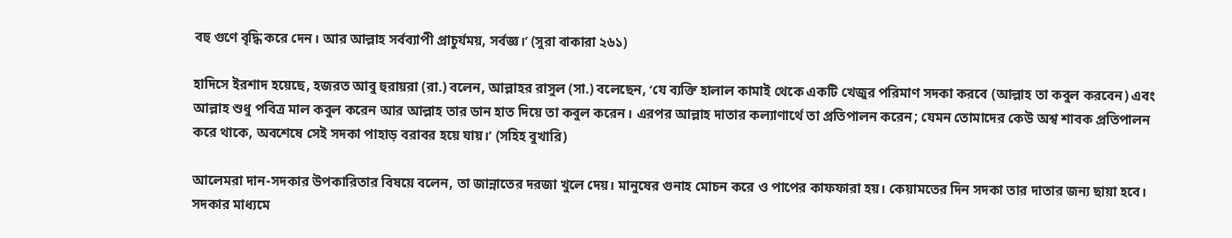বহু গুণে বৃদ্ধি করে দেন। আর আল্লাহ সর্বব্যাপী প্রাচুর্যময়, সর্বজ্ঞ।’ (সুরা বাকারা ২৬১)

হাদিসে ইরশাদ হয়েছে, হজরত আবু হুরায়রা (রা.) বলেন, আল্লাহর রাসুল (সা.) বলেছেন, ‘যে ব্যক্তি হালাল কামাই থেকে একটি খেজুর পরিমাণ সদকা করবে (আল্লাহ তা কবুল করবেন) এবং আল্লাহ শুধু পবিত্র মাল কবুল করেন আর আল্লাহ তার ডান হাত দিয়ে তা কবুল করেন। এরপর আল্লাহ দাতার কল্যাণার্থে তা প্রতিপালন করেন; যেমন তোমাদের কেউ অশ্ব শাবক প্রতিপালন করে থাকে, অবশেষে সেই সদকা পাহাড় বরাবর হয়ে যায়।’ (সহিহ বুখারি)

আলেমরা দান-সদকার উপকারিতার বিষয়ে বলেন, তা জান্নাতের দরজা খুলে দেয়। মানুষের গুনাহ মোচন করে ও পাপের কাফফারা হয়। কেয়ামতের দিন সদকা তার দাতার জন্য ছায়া হবে। সদকার মাধ্যমে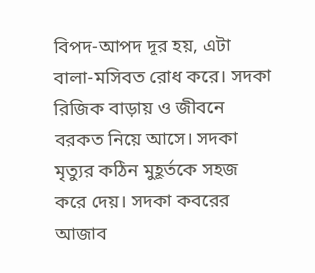বিপদ-আপদ দূর হয়, এটা বালা-মসিবত রোধ করে। সদকা রিজিক বাড়ায় ও জীবনে বরকত নিয়ে আসে। সদকা মৃত্যুর কঠিন মুহূর্তকে সহজ করে দেয়। সদকা কবরের আজাব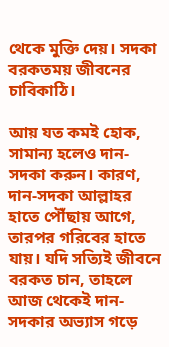থেকে মুক্তি দেয়। সদকা বরকতময় জীবনের চাবিকাঠি।

আয় যত কমই হোক, সামান্য হলেও দান-সদকা করুন। কারণ, দান-সদকা আল্লাহর হাতে পৌঁছায় আগে, তারপর গরিবের হাতে যায়। যদি সত্যিই জীবনে বরকত চান, তাহলে আজ থেকেই দান-সদকার অভ্যাস গড়ে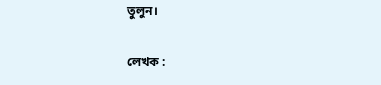তুলুন।

লেখক :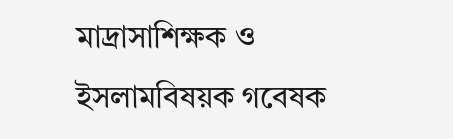মাদ্রাসাশিক্ষক ও ইসলামবিষয়ক গবেষক